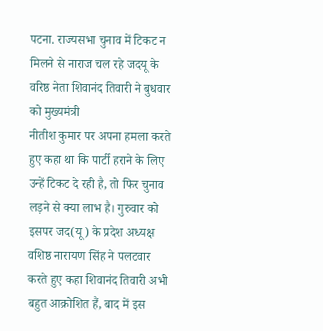पटना. राज्यसभा चुनाव में टिकट न मिलने से नाराज चल रहे जदयू के वरिष्ठ नेता शिवानंद तिवारी ने बुधवार को मुख्यमंत्री
नीतीश कुमार पर अपना हमला करते हुए कहा था कि पार्टी हराने के लिए उन्हें टिकट दे रही है, तो फिर चुनाव लड़ने से क्या लाभ है। गुरुवार को इसपर जद(यू) के प्रदेश अध्यक्ष वशिष्ठ नारायण सिंह ने पलटवार करते हुए कहा शिवानंद तिवारी अभी बहुत आक्रोशित हैं, बाद में इस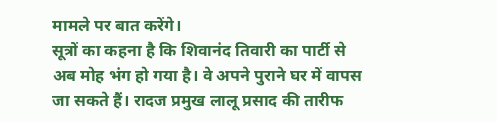मामले पर बात करेंगे।
सूत्रों का कहना है कि शिवानंद तिवारी का पार्टी से अब मोह भंग हो गया है। वे अपने पुराने घर में वापस जा सकते हैं। रादज प्रमुख लालू प्रसाद की तारीफ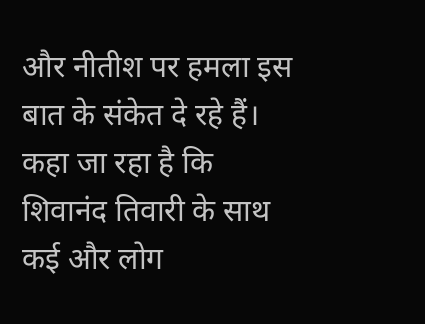और नीतीश पर हमला इस बात के संकेत दे रहे हैं। कहा जा रहा है कि शिवानंद तिवारी के साथ कई और लोग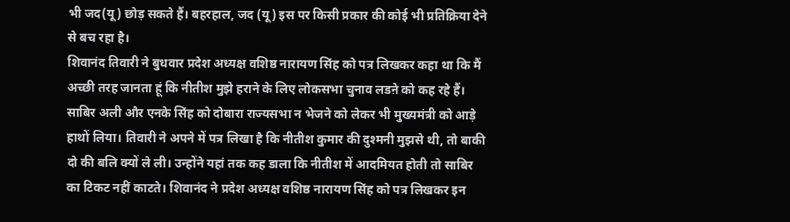भी जद(यू) छोड़ सकते हैं। बहरहाल, जद (यू) इस पर किसी प्रकार की कोई भी प्रतिक्रिया देने से बच रहा है।
शिवानंद तिवारी ने बुधवार प्रदेश अध्यक्ष वशिष्ठ नारायण सिंह को पत्र लिखकर कहा था कि मैं अच्छी तरह जानता हूं कि नीतीश मुझे हराने के लिए लोकसभा चुनाव लडऩे को कह रहे हैं। साबिर अली और एनके सिंह को दोबारा राज्यसभा न भेजने को लेकर भी मुख्यमंत्री को आड़े हाथों लिया। तिवारी ने अपने में पत्र लिखा है कि नीतीश कुमार की दुश्मनी मुझसे थी, तो बाकी दो की बलि क्यों ले ली। उन्होंने यहां तक कह डाला कि नीतीश में आदमियत होती तो साबिर का टिकट नहीं काटते। शिवानंद ने प्रदेश अध्यक्ष वशिष्ठ नारायण सिंह को पत्र लिखकर इन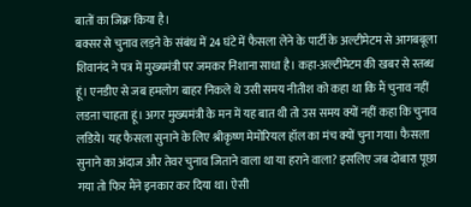बातों का जिक्र किया है।
बक्सर से चुनाव लड़ने के संबंध में 24 घंटे में फैसला लेने के पार्टी के अल्टीमेटम से आगबबूला शिवानंद ने पत्र में मुख्यमंत्री पर जमकर निशाना साधा है। कहा-अल्टीमेटम की खबर से स्तब्ध हूं। एनडीए से जब हमलोग बाहर निकले थे उसी समय नीतीश को कहा था कि मैं चुनाव नहीं लडऩा चाहता हूं। अगर मुख्यमंत्री के मन में यह बात थी तो उस समय क्यों नहीं कहा कि चुनाव लडिय़े। यह फैसला सुनाने के लिए श्रीकृष्ण मेमोरियल हॉल का मंच क्यों चुना गया। फैसला सुनाने का अंदाज और तेवर चुनाव जिताने वाला था या हराने वाला? इसलिए जब दोबारा पूछा गया तो फिर मैंने इनकार कर दिया था। ऐसी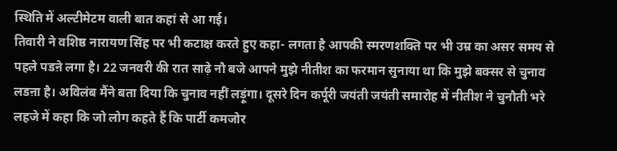स्थिति में अल्टीमेटम वाली बात कहां से आ गई।
तिवारी ने वशिष्ठ नारायण सिंह पर भी कटाक्ष करते हुए कहा- लगता है आपकी स्मरणशक्ति पर भी उम्र का असर समय से पहले पडऩे लगा है। 22 जनवरी की रात साढ़े नौ बजे आपने मुझे नीतीश का फरमान सुनाया था कि मुझे बक्सर से चुनाव लडऩा है। अविलंब मैंने बता दिया कि चुनाव नहीं लड़ूंगा। दूसरे दिन कर्पूरी जयंती जयंती समारोह में नीतीश ने चुनौती भरे लहजे में कहा कि जो लोग कहते हैं कि पार्टी कमजोर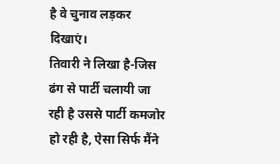है वे चुनाव लड़कर दिखाएं।
तिवारी ने लिखा है-जिस ढंग से पार्टी चलायी जा रही है उससे पार्टी कमजोर हो रही है, ऐसा सिर्फ मैंने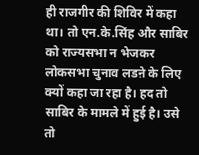ही राजगीर की शिविर में कहा था। तो एन.के.सिंह और साबिर को राज्यसभा न भेजकर लोकसभा चुनाव लडऩे के लिए क्यों कहा जा रहा है। हद तो साबिर के मामले में हुई है। उसे तो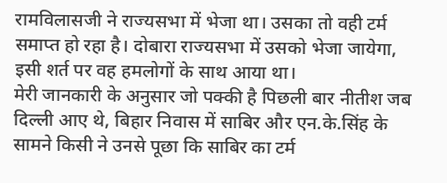रामविलासजी ने राज्यसभा में भेजा था। उसका तो वही टर्म समाप्त हो रहा है। दोबारा राज्यसभा में उसको भेजा जायेगा, इसी शर्त पर वह हमलोगों के साथ आया था।
मेरी जानकारी के अनुसार जो पक्की है पिछली बार नीतीश जब दिल्ली आए थे, बिहार निवास में साबिर और एन.के.सिंह के सामने किसी ने उनसे पूछा कि साबिर का टर्म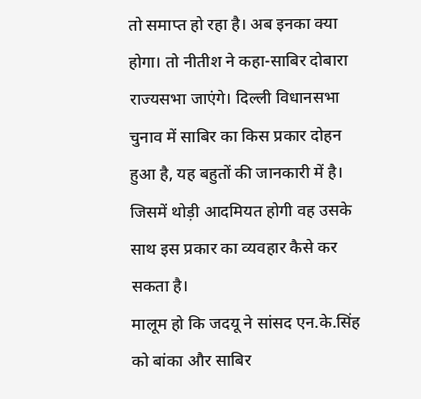तो समाप्त हो रहा है। अब इनका क्या होगा। तो नीतीश ने कहा-साबिर दोबारा राज्यसभा जाएंगे। दिल्ली विधानसभा चुनाव में साबिर का किस प्रकार दोहन हुआ है, यह बहुतों की जानकारी में है। जिसमें थोड़ी आदमियत होगी वह उसके साथ इस प्रकार का व्यवहार कैसे कर सकता है।
मालूम हो कि जदयू ने सांसद एन.के.सिंह को बांका और साबिर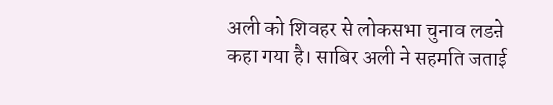अली को शिवहर से लोकसभा चुनाव लडऩे कहा गया है। साबिर अली ने सहमति जताई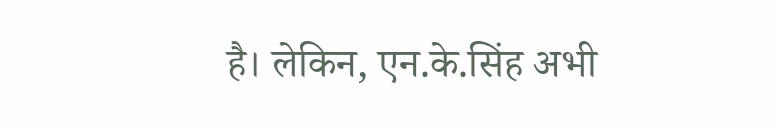है। लेकिन, एन.के.सिंह अभी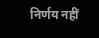निर्णय नहीं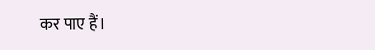कर पाए हैं।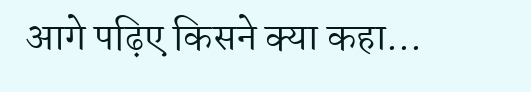आगे पढ़िए किसने क्या कहा...